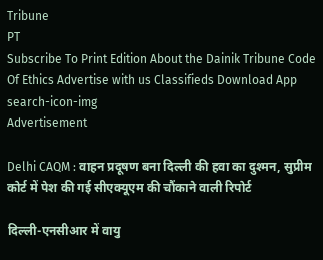Tribune
PT
Subscribe To Print Edition About the Dainik Tribune Code Of Ethics Advertise with us Classifieds Download App
search-icon-img
Advertisement

Delhi CAQM : वाहन प्रदूषण बना दिल्ली की हवा का दुश्मन, सुप्रीम कोर्ट में पेश की गई सीएक्यूएम की चौंकाने वाली रिपोर्ट

दिल्ली-एनसीआर में वायु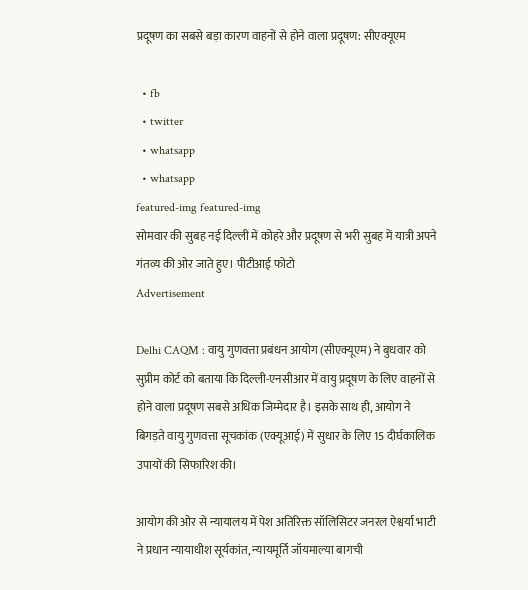प्रदूषण का सबसे बड़ा कारण वाहनों से होने वाला प्रदूषण: सीएक्यूएम

  • fb
  • twitter
  • whatsapp
  • whatsapp
featured-img featured-img
सोमवार की सुबह नई दिल्ली में कोहरे और प्रदूषण से भरी सुबह में यात्री अपने गंतव्य की ओर जाते हुए। पीटीआई फोटो
Advertisement

Delhi CAQM : वायु गुणवत्ता प्रबंधन आयोग (सीएक्यूएम) ने बुधवार को सुप्रीम कोर्ट को बताया कि दिल्ली-एनसीआर में वायु प्रदूषण के लिए वाहनों से होने वाला प्रदूषण सबसे अधिक जिम्मेदार है। इसके साथ ही, आयोग ने बिगड़ते वायु गुणवत्ता सूचकांक (एक्यूआई) में सुधार के लिए 15 दीर्घकालिक उपायों की सिफारिश की।

आयोग की ओर से न्यायालय में पेश अतिरिक्त सॉलिसिटर जनरल ऐश्वर्या भाटी ने प्रधान न्यायाधीश सूर्यकांत, न्यायमूर्ति जॉयमाल्या बागची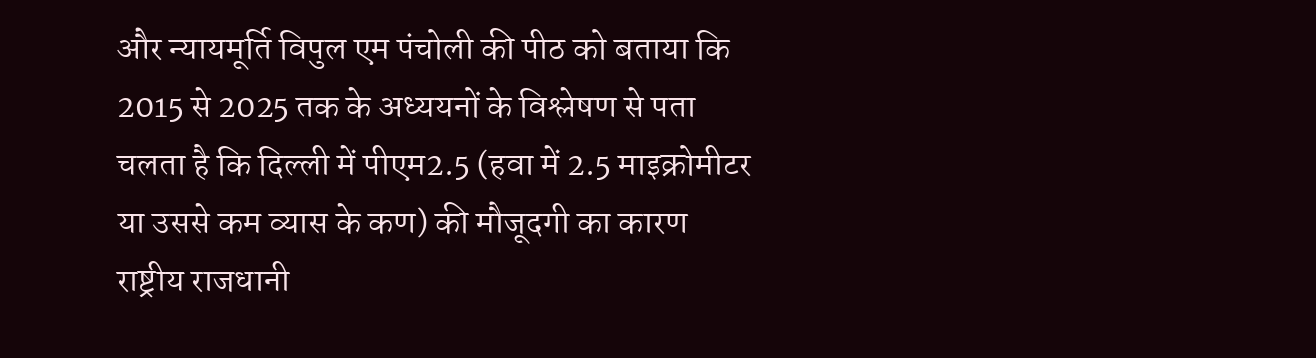और न्यायमूर्ति विपुल एम पंचोली की पीठ को बताया कि 2015 से 2025 तक के अध्ययनों के विश्लेषण से पता चलता है कि दिल्ली में पीएम2.5 (हवा में 2.5 माइक्रोमीटर या उससे कम व्यास के कण) की मौजूदगी का कारण राष्ट्रीय राजधानी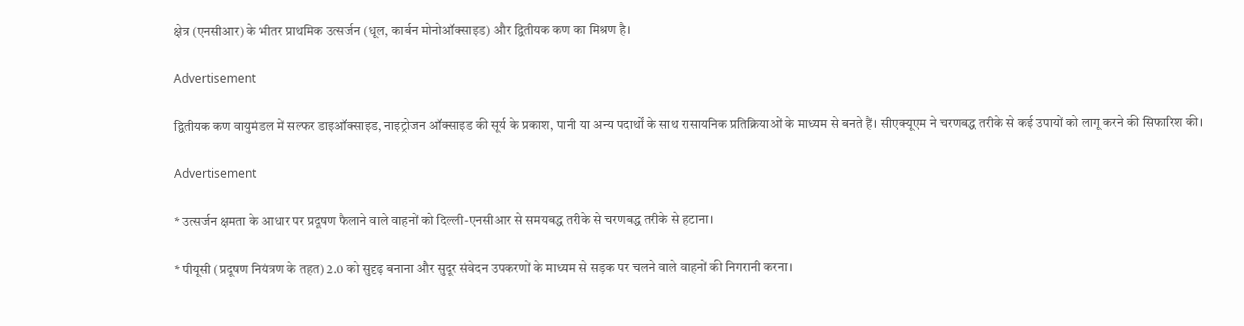क्षेत्र (एनसीआर) के भीतर प्राथमिक उत्सर्जन (धूल, कार्बन मोनोऑक्साइड) और द्वितीयक कण का मिश्रण है।

Advertisement

द्वितीयक कण वायुमंडल में सल्फर डाइऑक्साइड, नाइट्रोजन ऑक्साइड की सूर्य के प्रकाश, पानी या अन्य पदार्थों के साथ रासायनिक प्रतिक्रियाओं के माध्यम से बनते हैं। सीएक्यूएम ने चरणबद्ध तरीके से कई उपायों को लागू करने की सिफारिश की।

Advertisement

* उत्सर्जन क्षमता के आधार पर प्रदूषण फैलाने वाले वाहनों को दिल्ली-एनसीआर से समयबद्ध तरीके से चरणबद्ध तरीके से हटाना।

* पीयूसी (प्रदूषण नियंत्रण के तहत) 2.0 को सुदृढ़ बनाना और सुदूर संवेदन उपकरणों के माध्यम से सड़क पर चलने वाले वाहनों की निगरानी करना।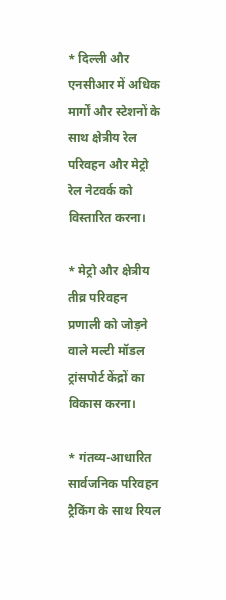* दिल्ली और एनसीआर में अधिक मार्गों और स्टेशनों के साथ क्षेत्रीय रेल परिवहन और मेट्रो रेल नेटवर्क को विस्तारित करना।

* मेट्रो और क्षेत्रीय तीव्र परिवहन प्रणाली को जोड़ने वाले मल्टी मॉडल ट्रांसपोर्ट केंद्रों का विकास करना।

* गंतव्य-आधारित सार्वजनिक परिवहन ट्रैकिंग के साथ रियल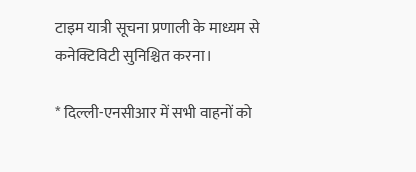टाइम यात्री सूचना प्रणाली के माध्यम से कनेक्टिविटी सुनिश्चित करना।

* दिल्ली-एनसीआर में सभी वाहनों को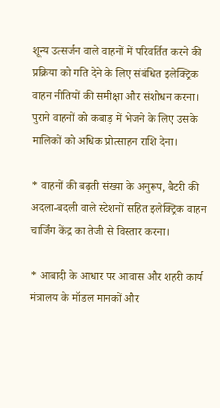शून्य उत्सर्जन वाले वाहनों में परिवर्तित करने की प्रक्रिया को गति देने के लिए संबंधित इलेक्ट्रिक वाहन नीतियों की समीक्षा और संशोधन करना। पुराने वाहनों को कबाड़ में भेजने के लिए उसके मालिकों को अधिक प्रोत्साहन राशि देना।

* वाहनों की बढ़ती संख्या के अनुरूप, बैटरी की अदला-बदली वाले स्टेशनों सहित इलेक्ट्रिक वाहन चार्जिंग केंद्र का तेजी से विस्तार करना।

* आबादी के आधार पर आवास और शहरी कार्य मंत्रालय के मॉडल मानकों और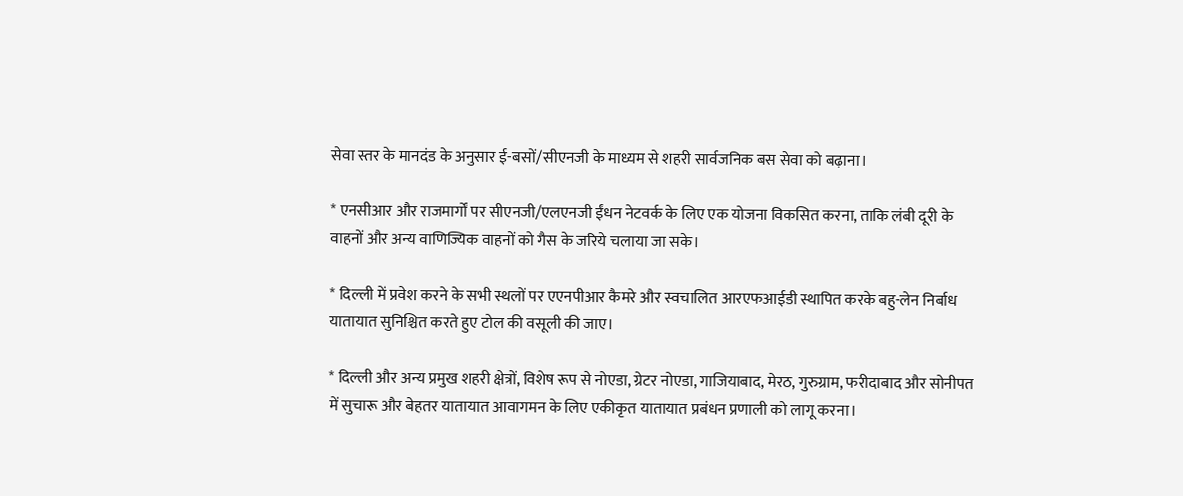सेवा स्तर के मानदंड के अनुसार ई-बसों/सीएनजी के माध्यम से शहरी सार्वजनिक बस सेवा को बढ़ाना।

* एनसीआर और राजमार्गों पर सीएनजी/एलएनजी ईंधन नेटवर्क के लिए एक योजना विकसित करना, ताकि लंबी दूरी के वाहनों और अन्य वाणिज्यिक वाहनों को गैस के जरिये चलाया जा सके।

* दिल्ली में प्रवेश करने के सभी स्थलों पर एएनपीआर कैमरे और स्वचालित आरएफआईडी स्थापित करके बहु-लेन निर्बाध यातायात सुनिश्चित करते हुए टोल की वसूली की जाए।

* दिल्ली और अन्य प्रमुख शहरी क्षेत्रों, विशेष रूप से नोएडा, ग्रेटर नोएडा, गाजियाबाद, मेरठ, गुरुग्राम, फरीदाबाद और सोनीपत में सुचारू और बेहतर यातायात आवागमन के लिए एकीकृत यातायात प्रबंधन प्रणाली को लागू करना।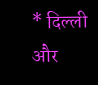* दिल्ली और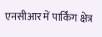एनसीआर में पार्किंग क्षेत्र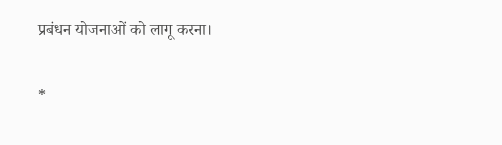प्रबंधन योजनाओं को लागू करना।

*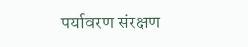पर्यावरण संरक्षण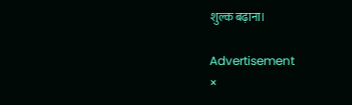शुल्क बढ़ाना।

Advertisement
×